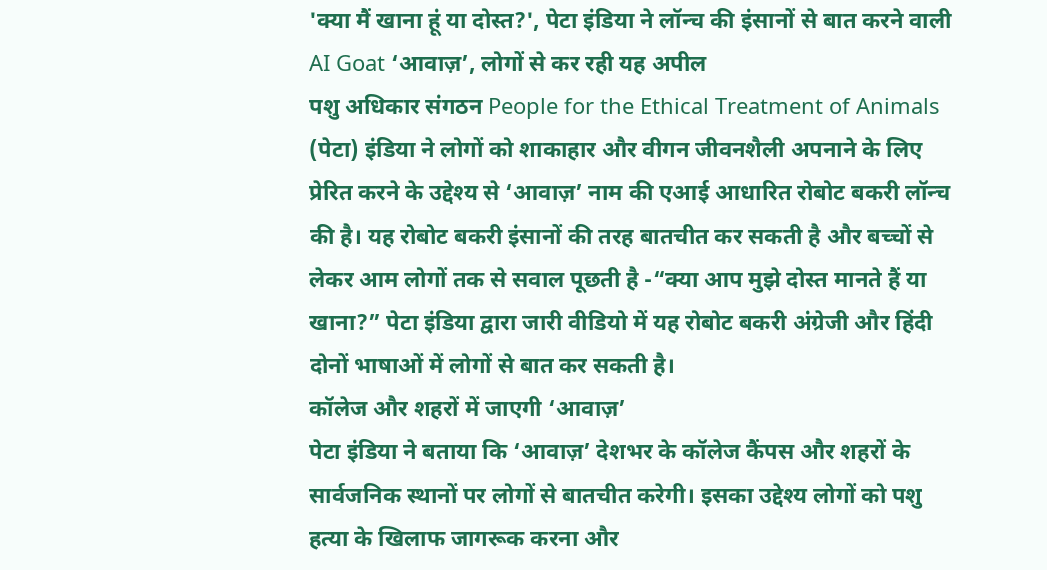'क्या मैं खाना हूं या दोस्त?', पेटा इंडिया ने लॉन्च की इंसानों से बात करने वाली AI Goat ‘आवाज़’, लोगों से कर रही यह अपील
पशु अधिकार संगठन People for the Ethical Treatment of Animals (पेटा) इंडिया ने लोगों को शाकाहार और वीगन जीवनशैली अपनाने के लिए प्रेरित करने के उद्देश्य से ‘आवाज़’ नाम की एआई आधारित रोबोट बकरी लॉन्च की है। यह रोबोट बकरी इंसानों की तरह बातचीत कर सकती है और बच्चों से लेकर आम लोगों तक से सवाल पूछती है -“क्या आप मुझे दोस्त मानते हैं या खाना?” पेटा इंडिया द्वारा जारी वीडियो में यह रोबोट बकरी अंग्रेजी और हिंदी दोनों भाषाओं में लोगों से बात कर सकती है।
कॉलेज और शहरों में जाएगी ‘आवाज़’
पेटा इंडिया ने बताया कि ‘आवाज़’ देशभर के कॉलेज कैंपस और शहरों के सार्वजनिक स्थानों पर लोगों से बातचीत करेगी। इसका उद्देश्य लोगों को पशु हत्या के खिलाफ जागरूक करना और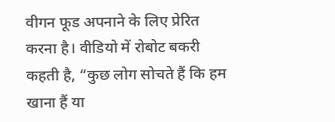वीगन फूड अपनाने के लिए प्रेरित करना है। वीडियो में रोबोट बकरी कहती है, “कुछ लोग सोचते हैं कि हम खाना हैं या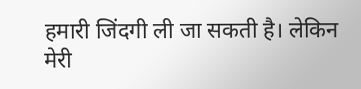हमारी जिंदगी ली जा सकती है। लेकिन मेरी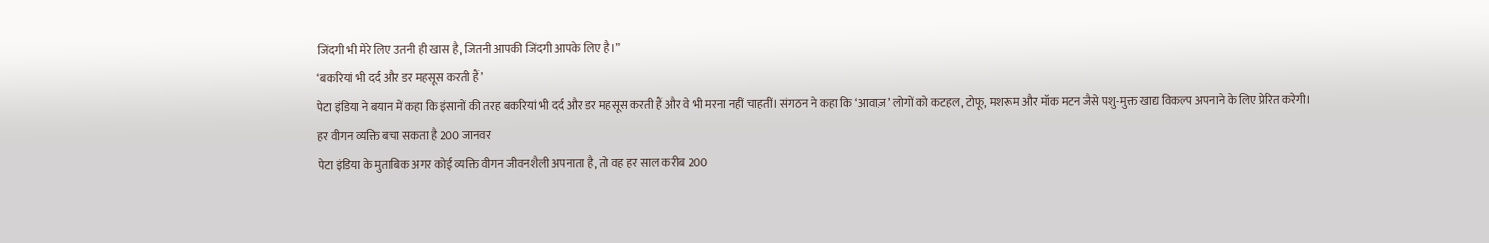जिंदगी भी मेरे लिए उतनी ही खास है, जितनी आपकी जिंदगी आपके लिए है।”
‘बकरियां भी दर्द और डर महसूस करती हैं’
पेटा इंडिया ने बयान में कहा कि इंसानों की तरह बकरियां भी दर्द और डर महसूस करती हैं और वे भी मरना नहीं चाहतीं। संगठन ने कहा कि ‘आवाज़’ लोगों को कटहल, टोफू, मशरूम और मॉक मटन जैसे पशु-मुक्त खाद्य विकल्प अपनाने के लिए प्रेरित करेगी।
हर वीगन व्यक्ति बचा सकता है 200 जानवर
पेटा इंडिया के मुताबिक अगर कोई व्यक्ति वीगन जीवनशैली अपनाता है, तो वह हर साल करीब 200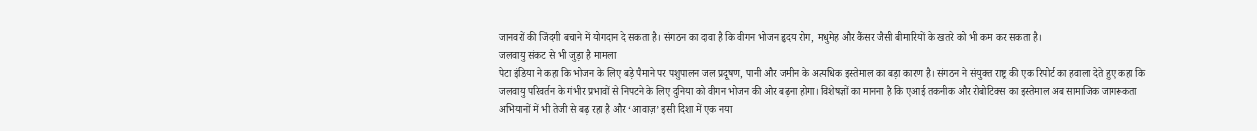जानवरों की जिंदगी बचाने में योगदान दे सकता है। संगठन का दावा है कि वीगन भोजन हृदय रोग, मधुमेह और कैंसर जैसी बीमारियों के खतरे को भी कम कर सकता है।
जलवायु संकट से भी जुड़ा है मामला
पेटा इंडिया ने कहा कि भोजन के लिए बड़े पैमाने पर पशुपालन जल प्रदूषण, पानी और जमीन के अत्यधिक इस्तेमाल का बड़ा कारण है। संगठन ने संयुक्त राष्ट्र की एक रिपोर्ट का हवाला देते हुए कहा कि जलवायु परिवर्तन के गंभीर प्रभावों से निपटने के लिए दुनिया को वीगन भोजन की ओर बढ़ना होगा। विशेषज्ञों का मानना है कि एआई तकनीक और रोबोटिक्स का इस्तेमाल अब सामाजिक जागरूकता अभियानों में भी तेजी से बढ़ रहा है और ‘आवाज़’ इसी दिशा में एक नया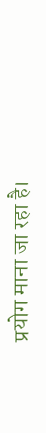प्रयोग माना जा रहा है।